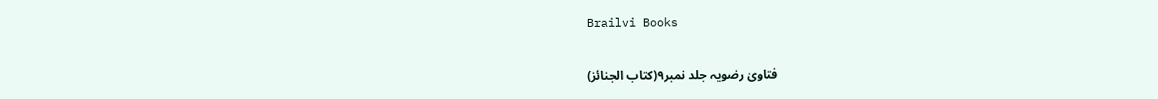Brailvi Books

فتاویٰ رضویہ جلد نمبر۹(کتاب الجنائز)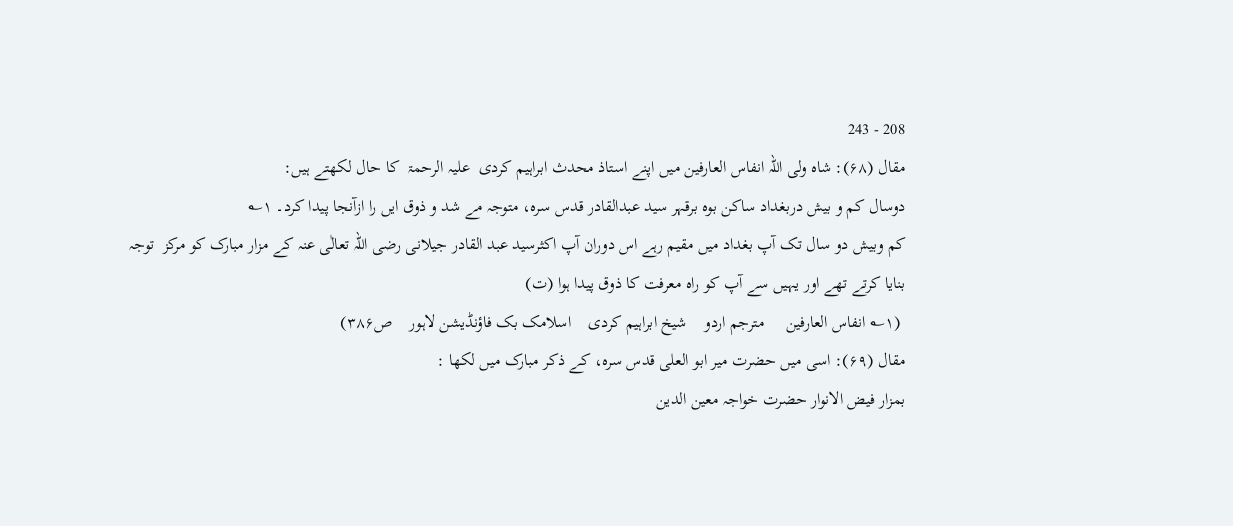208 - 243
مقال (۶۸): شاہ ولی اللہ انفاس العارفین میں اپنے استاذ محدث ابراہیم کردی  علیہ الرحمۃ  کا حال لکھتے ہیں:
دوسال کم و بیش دربغداد ساکن بوہ برقہر سید عبدالقادر قدس سرہ، متوجہ مے شد و ذوق ایں را ازآنجا پیدا کرد۔ ۱؎
کم وبیش دو سال تک آپ بغداد میں مقیم رہے اس دوران آپ اکثرسید عبد القادر جیلانی رضی اللہ تعالٰی عنہ کے مزار مبارک کو مرکز  توجہ بنایا کرتے تھے اور یہیں سے آپ کو راہ معرفت کا ذوق پیدا ہوا (ت)
 (۱؎ انفاس العارفین     مترجم اردو    شیخ ابراہیم کردی    اسلامک بک فاؤنڈیشن لاہور    ص۳۸۶)
مقال (۶۹): اسی میں حضرت میر ابو العلی قدس سرہ، کے ذکر مبارک میں لکھا :
بمزار فیض الانوار حضرت خواجہ معین الدین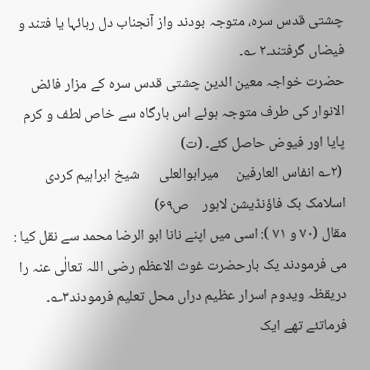چشتی قدس سرہ، متوجہ بودند واز آنجناب دل ربائہا یا فتند و فیضاں گرفتند۔۲ ؎۔
حضرت خواجہ معین الدین چشتی قدس سرہ کے مزار فائض الانوار کی طرف متوجہ ہوئے اس بارگاہ سے خاص لطف و کرم پایا اور فیوض حاصل کئے۔ (ت)
 (۲؎ انفاس العارفین     میرابوالعلی      شیخ ابراہیم کردی    اسلامک بک فاؤنڈیشن لاہور    ص۶۹)
مقال (۷۰ و ۷۱ ): اسی میں اپنے نانا ابو الرضا محمد سے نقل کیا :
می فرمودند یک بارحضرت غوث الاعظم رضی اللہ تعالٰی عنہ را دریقظہ ویدوم اسرار عظیم دراں محل تعلیم فرمودند۳؎۔
فرماتئے تھے ایک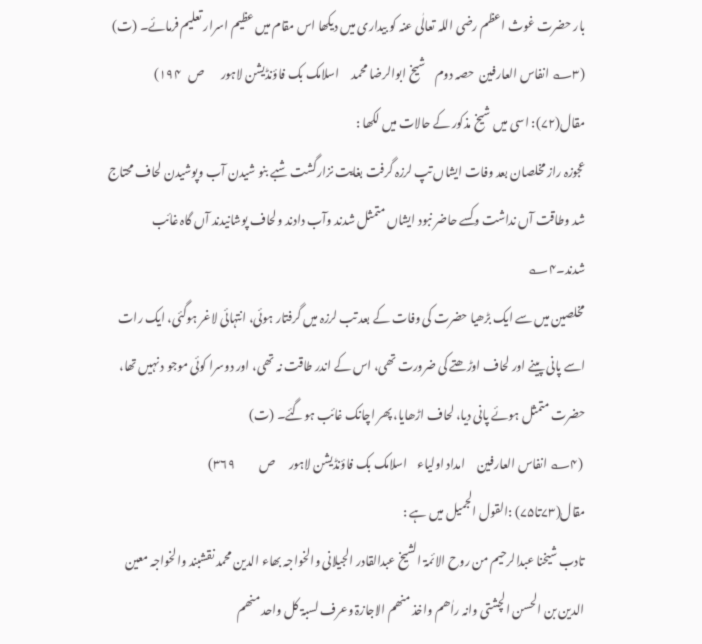بار حضرت غوث اعظم رضی اللہ تعالٰی عنہ کو بیداری میں دیکھا اس مقام میں عظیم اسرار تعلیم فرمائے۔ (ت)
(۳؎ انفاس العارفین  حصہ دوم    شیخ ابوالرضا محمد     اسلامک بک فاؤنڈیشن لاہور       ص   ۱۹۴)
مقال(۷۲): اسی میں شیخ مذکور کے حالات میں لکھا :
عجوزہ راز مخلصان بعد وفات ایشاں تپ لرزہ گرفت بغایت نزارگشت شبے بنو شیدن آب وپوشیدن لحاف محتاج شد وطاقت آں نداشت وکسے حاضر نبود ایشاں متمثل شدند وآب دادند ولحاف پوشانیدند آں گاہ غائب شدند۔۴؎
مخلصین میں سے ایک بڑھیا حضرت کی وفات کے بعد تب لرزہ میں گرفتار ہوئی، انتہائی لاغر ہوگئی، ایک رات اسے پانی پینے اور لحاف اوڑھتے کی ضرورت تھی، اس کے اندر طاقت نہ تھی، اور دوسرا کوئی موجو د نہیں تھا، حضرت متمثل ہوئے پانی دیا، لحاف اڑھایا، پھر اچانک غائب ہوگئے۔ (ت)
 (۴؎ انفاس العارفین     امداد اولیاء    اسلامک بک فاؤنڈیشن لاہور      ص          ۳۶۹)
مقال(۷۳تا۷۵) :القول الجمیل میں ہے :
تادب شیخنا عبدالرحیم من روح الائمۃ الشیخ عبدالقادر الجیلانی والخواجہ بھاء الدین محمد نقشبند والخواجہ معین الدین بن الحسن الچشتی وانہ راٰھم واخذ منھم الاجازۃ وعرف لسبۃ کل واحد منھم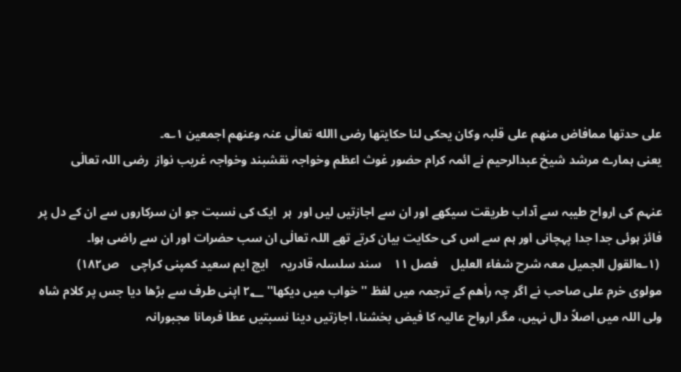علی حدتھا ممافاض منھم علی قلبہ وکان یحکی لنا حکایتھا رضی االله تعالٰی عنہ وعنھم اجمعین ۱؎۔
یعنی ہمارے مرشد شیخ عبدالرحیم نے ائمہ کرام حضور غوث اعظم وخواجہ نقشبند وخواجہ غریب نواز  رضی اللہ تعالٰی

عنہم کی ارواح طیبہ سے آداب طریقت سیکھے اور ان سے اجازتیں لیں اور  ہر  ایک کی نسبت جو ان سرکاروں سے ان کے دل پر فائز ہوئی جدا جدا پہچانی اور ہم سے اس کی حکایت بیان کرتے تھے اللہ تعالٰی ان سب حضرات اور ان سے راضی ہوا۔
 (۱؎القول الجمیل معہ شرح شفاء العلیل    فصل ۱۱    سند سلسلہ قادریہ    ایچ ایم سعید کمپنی کراچی    ص۱۸۲)
مولوی خرم علی صاحب نے اگر چہ راٰھم کے ترجمہ میں لفظ ''خواب میں دیکھا'' ۲؂ اپنی طرف سے بڑھا دیا جس پر کلام شاہ ولی اللہ میں اصلاً دال نہیں، مگر ارواح عالیہ کا فیض بخشنا، اجازتیں دینا نسبتیں عطا فرمانا مجبورانہ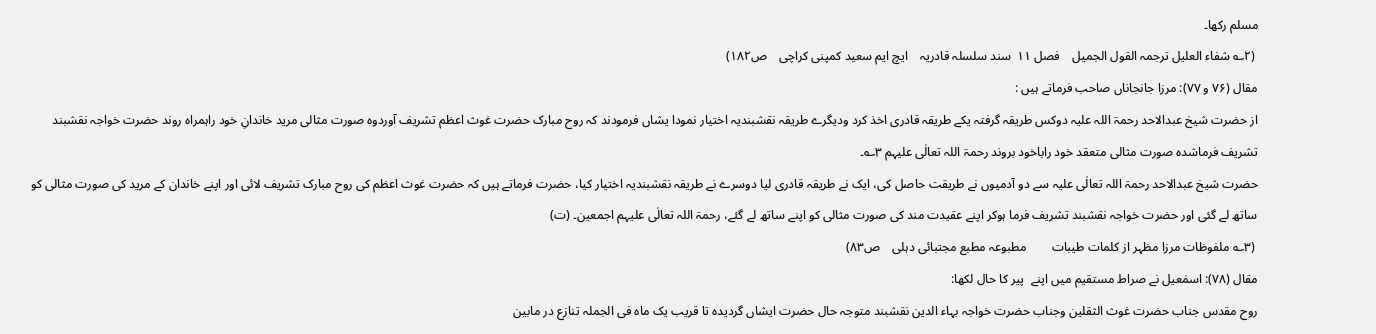مسلم رکھا۔
 (۲؎ شفاء العلیل ترجمہ القول الجمیل    فصل ۱۱  سند سلسلہ قادریہ    ایچ ایم سعید کمپنی کراچی    ص۱۸۲)
مقال (۷۶ و ۷۷): مرزا جانجاناں صاحب فرماتے ہیں :
از حضرت شیخ عبدالاحد رحمۃ اللہ علیہ دوکس طریقہ گرفتہ یکے طریقہ قادری اخذ کرد ودیگرے طریقہ نقشبندیہ اختیار نمودا یشاں فرمودند کہ روح مبارک حضرت غوث اعظم تشریف آوردوہ صورت مثالی مرید خاندانِ خود راہمراہ روند حضرت خواجہ نقشبند تشریف فرماشدہ صورت مثالی متعقد خود راباخود بروند رحمۃ اللہ تعالٰی علیہم ۳؎۔
حضرت شیخ عبدالاحد رحمۃ اللہ تعالٰی علیہ سے دو آدمیوں نے طریقت حاصل کی، ایک نے طریقہ قادری لیا دوسرے نے طریقہ نقشبندیہ اختیار کیا، حضرت فرماتے ہیں کہ حضرت غوث اعظم کی روح مبارک تشریف لائی اور اپنے خاندان کے مرید کی صورت مثالی کو ساتھ لے گئی اور حضرت خواجہ نقشبند تشریف فرما ہوکر اپنے عقیدت مند کی صورت مثالی کو اپنے ساتھ لے گئے، رحمۃ اللہ تعالٰی علیہم اجمعین۔ (ت)
 (۳؎ ملفوظات مرزا مظہر از کلمات طیبات        مطبوعہ مطبع مجتبائی دہلی    ص۸۳)
مقال (۷۸): اسمٰعیل نے صراط مستقیم میں اپنے  پیر کا حال لکھا:
روح مقدس جناب حضرت غوث الثقلین وجناب حضرت خواجہ بہاء الدین نقشبند متوجہ حال حضرت ایشاں گردیدہ تا قریب یک ماہ فی الجملہ تنازع در مابین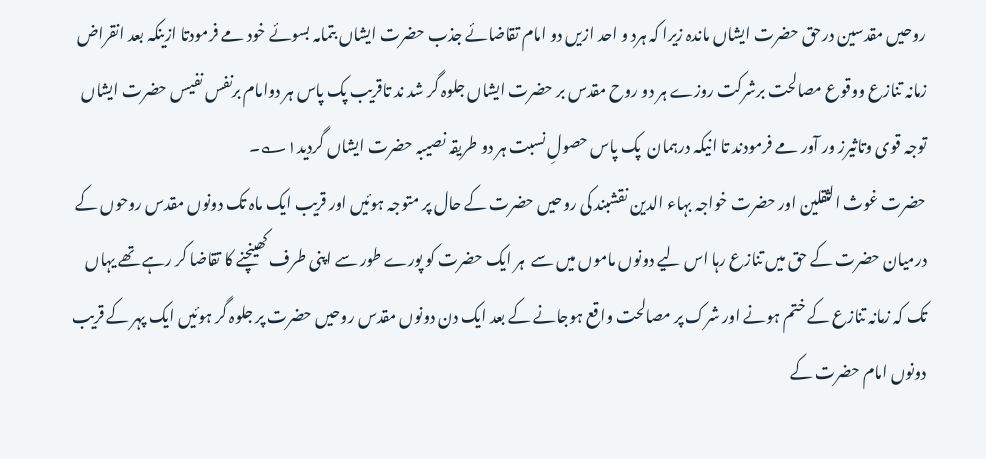روحیں مقدسین درحق حضرت ایشاں ماندہ زیرا کہ ہرد و احد ازیں دو امام تقاضائے جذب حضرت ایشاں بتمامہ بسوئے خود مے فرمودتا ازینکہ بعد انقراض زمانہ تنازع ووقوع مصالحت برشرکت روزے ہر دو روح مقدس بر حضرت ایشاں جلوہ گر شد ند تاقریب پک پاس ہر دوامام برنفس نفیس حضرت ایشاں توجہ قوی وتاثیرز ور آور مے فرمودند تا انیکہ درہمان  پک پاس حصولِ نسبت ہر دو طریقہ نصیبہ حضرت ایشاں گردید۱؎۔
حضرت غوث الثقلین اور حضرت خواجہ بہاء الدین نقشبند کی روحیں حضرت کے حال پر متوجہ ہوئیں اور قریب ایک ماہ تک دونوں مقدس روحوں کے درمیان حضرت کے حق میں تنازع رہا اس لیے دونوں ماموں میں سے  ہر ایک حضرت کو پورے طور سے اپنی طرف کھینچنے کا تقاضا کر رہے تھے یہاں تک کہ زمانہ تنازع کے ختم ہونے اور شرک پر مصالحت واقع ہوجانے کے بعد ایک دن دونوں مقدس روحیں حضرت پر جلوہ گر ہوئیں ایک پہر کے قریب دونوں امام حضرت کے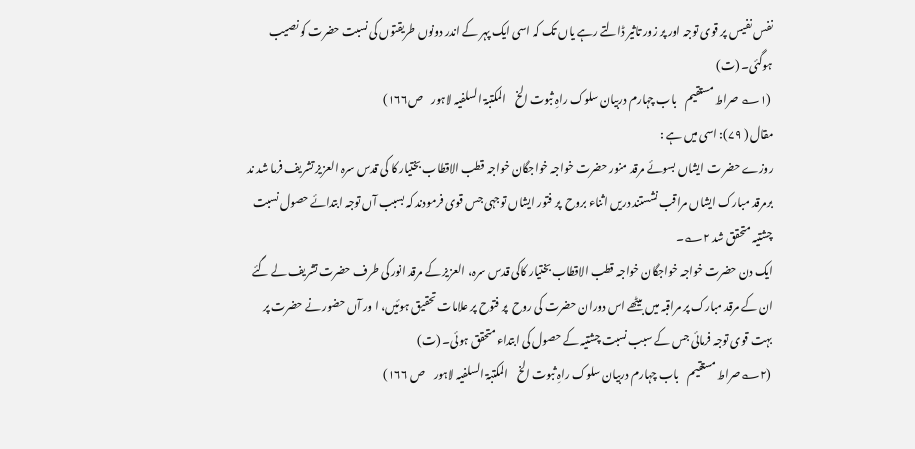نفس نفیس پر قوی توجہ اور پر زور تاثیر ڈالتے رہے یاں تک کہ اسی ایک پہر کے اندر دونوں طریقتوں کی نسبت حضرت کو نصیب ہوگئی۔ (ت)
 (۱؎ صراط مستقیم    باب چہارم دربیان سلوک راہِ ثبوت الخ    المکتبۃ السلفیہ لاہور    ص۱۶۶)
مقال ( ۷۹): اسی میں ہے :
روزے حضر ت ایشاں بسوئے مرقد منور حضرت خواجہ خواجگان خواجہ قطب الاقطاب بختیار کا کی قدس سرہ العزیز تشریف فرما شد ند برمرقد مبارک ایشاں مراقب نشستند دریں اثناء بروح  پر فتور ایشاں توجہی جس قوی فرمودند کہ بسبب آں توجہ ابتدائے حصول نسبت چشتیہ متحقق شد ۲؎۔
ایک دن حضرت خواجہ خواجگان خواجہ قطب الاقطاب بختیار کاکی قدس سرہ، العزیز کے مرقد انور کی طرف حضرت تشریف لے گئے ان کے مرقد مبارک پر مراقبہ میں بیٹھے اس دوران حضرت کی روح  پر فتوح پر علامات تحقیق ہوئیں، ا ور آں حضور نے حضرت پر بہت قوی توجہ فرمائی جس کے سبب نسبت چشتیہ کے حصول کی ابتداء متحقق ہوئی۔ (ت)
 (۲؎صراط مستقیم    باب چہارم دربیان سلوک راہِ ثبوت الخ    المکتبۃ السلفیہ لاہور    ص ۱۶۶)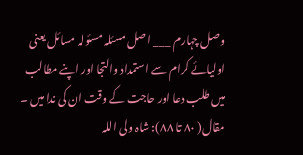وصل چہارم ___ اصل مسئلہ مسئولہ مسائل یعنی اولیائے کرام سے استمداد والتجا اور اپنے مطالب میں طلب دعا اور حاجت کے وقت ان کی ندا میں ۔
مقال( ۸۰ تا ۸۸): شاہ ولی اللہ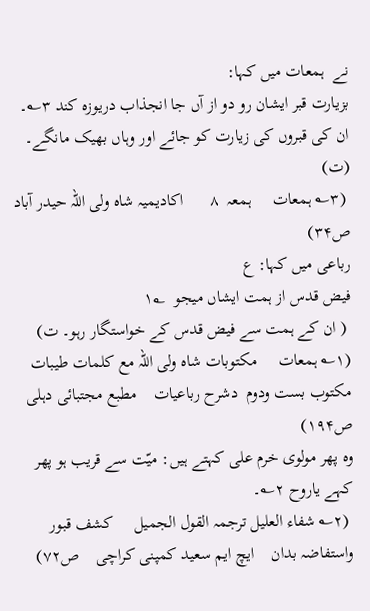نے  ہمعات میں کہا:
بزیارت قبر ایشان رو دو از آں جا انجذاب دریوزہ کند ۳؎۔
ان کی قبروں کی زیارت کو جائے اور وہاں بھیک مانگے۔ (ت)
 (۳؎ ہمعات     ہمعہ  ۸      اکادیمیہ شاہ ولی اللہ حیدر آباد        ص۳۴)
رباعی میں کہا: ع
فیض قدس از ہمت ایشاں میجو  ۱؂
 ( ان کے ہمت سے فیض قدس کے خواستگار رہو۔ ت)
(۱؎ ہمعات     مکتوبات شاہ ولی اللہ مع کلمات طیبات     مکتوب بست ودوم  دشرح رباعیات    مطبع مجتبائی دہلی    ص۱۹۴)
وہ پھر مولوی خرم علی کہتے ہیں: میّت سے قریب ہو پھر کہے یاروح ۲؎۔
 (۲؎ شفاء العلیل ترجمہ القول الجمیل     کشف قبور واستفاضہ بدان    ایچ ایم سعید کمپنی کراچی    ص۷۲)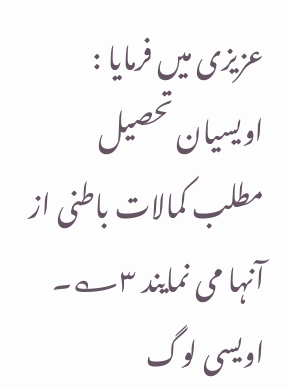عزیزی میں فرمایا :
اویسیان تحصیل مطلب کمالات باطنی از آنہا می نمایند ۳؎۔
اویسی لوگ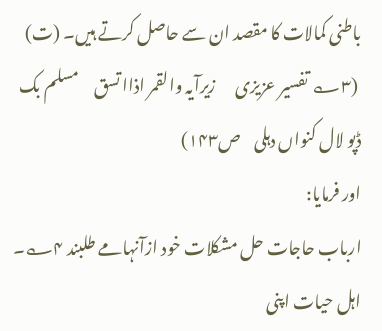باطنی کمالات کا مقصد ان سے حاصل کرتے ہیں۔ (ت)
 (۳؎ تفسیر عزیزی      زیرآیہ والقمر اذاا تسق     مسلم بک ڈپو لال کنواں دہلی    ص۱۴۳)
اور فرمایا:
ارباب حاجات حل مشکلات خود ازآنہامے طلبند ۴؎۔
اہل حیات اپنی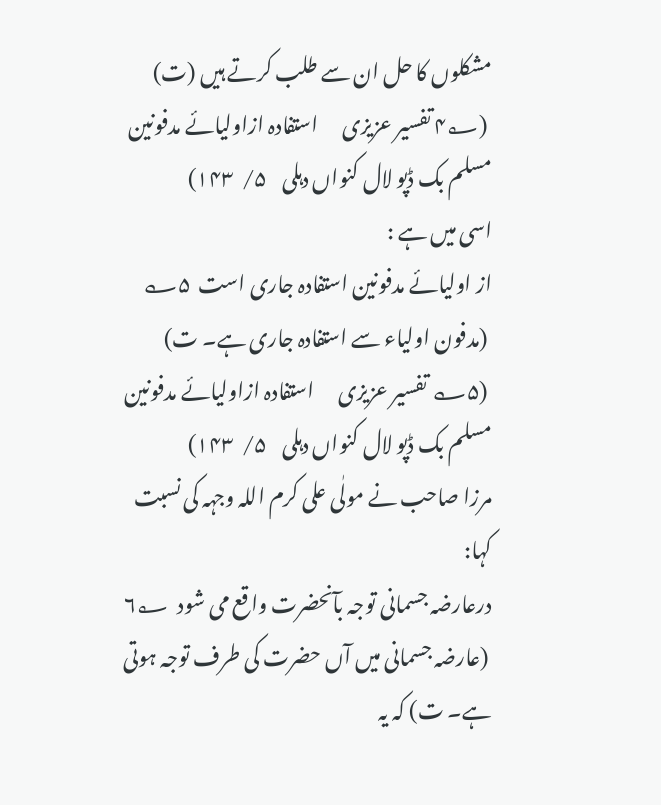مشکلوں کا حل ان سے طلب کرتے ہیں (ت)
 (۴؂ تفسیر عزیزی      استفادہ ازاولیائے مدفونین   مسلم بک ڈپو لال کنواں دہلی    ۵/  ۱۴۳)
اسی میں ہے :
از اولیائے مدفونین استفادہ جاری است  ۵؎
 (مدفون اولیاء سے استفادہ جاری ہے۔ ت)
 (۵؎ تفسیر عزیزی      استفادہ ازاولیائے مدفونین   مسلم بک ڈپو لال کنواں دہلی    ۵/  ۱۴۳)
مرزا صاحب نے مولٰی علی کرم اللہ وجہہ کی نسبت کہا:
درعارضہ جسمانی توجہ بآنحضرت واقع می شود  ۶؂
 (عارضہ جسمانی میں آں حضرت کی طرف توجہ ہوتی ہے۔ ت) کہ یہ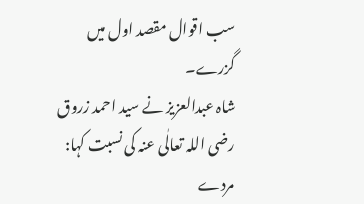سب اقوال مقصد اول میں گزرے۔
شاہ عبدالعزیز نے سید احمد زروق رضی اللہ تعالٰی عنہ کی نسبت کہا:
مردے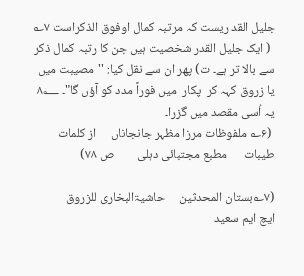جلیل القد ریست کہ مرتبہ کمال اوفوق الذکراست ۷؎
 ( ایک جلیل القدر شخصیت ہیں جن کا رتبہ کمال ذکر سے بالا تر ہے۔ ت) پھر ان سے نقل کیا: ''مصیبت میں یا زروق کہہ کر  پکار  میں فوراً مدد کو آؤں گا"۔ ۸؂ یہ اُسی مقصد میں گزرا۔
 (۶؎ ملفوظات مرزا مظہر جانجاناں     از کلمات طیبات      مطبع مجتبائی دہلی        ص ۷۸)

(۷؎بستان المحدثین     حاشیۃالبخاری للزروق        ایچ ایم سعید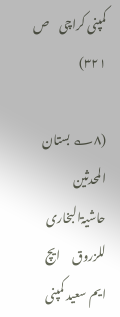کمپنی کراچی    ص ۳۲۱)

(۸؎ بستان المحدثین     حاشیۃالبخاری للزروق     ایچ ایم سعید کمپنی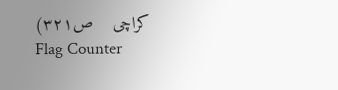کراچی    ص۳۲۱)
Flag Counter